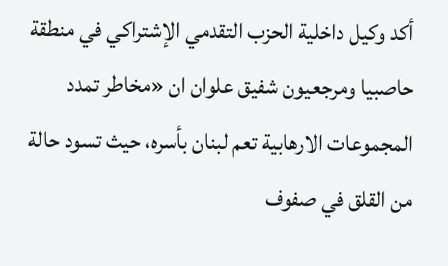أكد وكيل داخلية الحزب التقدمي الإشتراكي في منطقة حاصبيا ومرجعيون شفيق علوان ان «مخاطر تمدد المجموعات الارهابية تعم لبنان بأسره، حيث تسود حالة من القلق في صفوف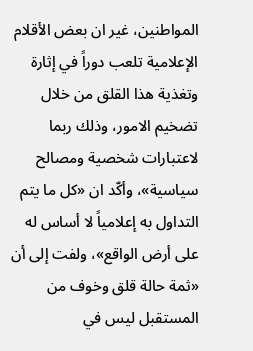المواطنين، غير ان بعض الأقلام الإعلامية تلعب دوراً في إثارة وتغذية هذا القلق من خلال تضخيم الامور، وذلك ربما لاعتبارات شخصية ومصالح سياسية»، وأكّد ان «كل ما يتم التداول به إعلامياً لا أساس له على أرض الواقع»، ولفت إلى أن «ثمة حالة قلق وخوف من المستقبل ليس في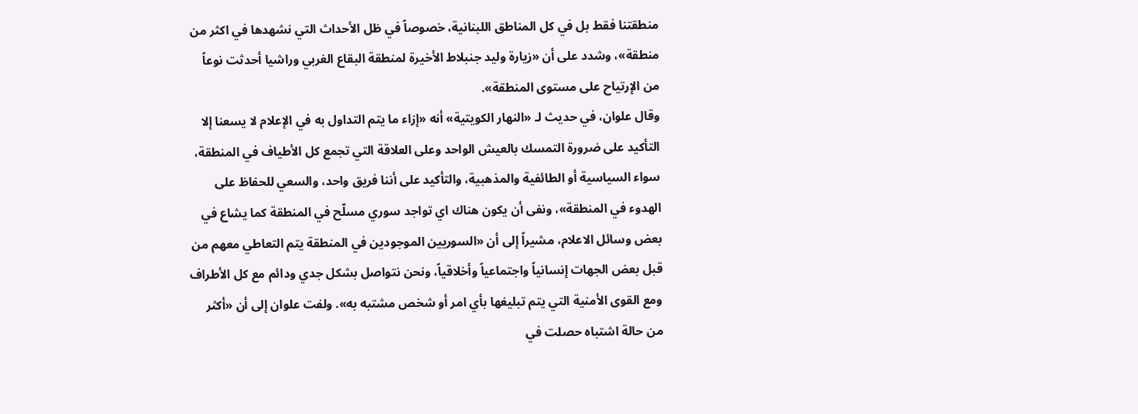منطقتنا فقط بل في كل المناطق اللبنانية، خصوصاً في ظل الأحداث التي نشهدها في اكثر من منطقة»، وشدد على أن «زيارة وليد جنبلاط الأخيرة لمنطقة البقاع الغربي وراشيا أحدثت نوعاً من الإرتياح على مستوى المنطقة».
وقال علوان، في حديث لـ «النهار الكويتية» أنه «إزاء ما يتم التداول به في الإعلام لا يسعنا إلا التأكيد على ضرورة التمسك بالعيش الواحد وعلى العلاقة التي تجمع كل الأطياف في المنطقة، سواء السياسية أو الطائفية والمذهبية، والتأكيد على أننا فريق واحد، والسعي للحفاظ على الهدوء في المنطقة»، ونفى أن يكون هناك اي تواجد سوري مسلّح في المنطقة كما يشاع في بعض وسائل الاعلام، مشيراً إلى أن «السوريين الموجودين في المنطقة يتم التعاطي معهم من قبل بعض الجهات إنسانياً واجتماعياً وأخلاقياً، ونحن نتواصل بشكل جدي ودائم مع كل الأطراف ومع القوى الأمنية التي يتم تبليغها بأي امر أو شخص مشتبه به». ولفت علوان إلى أن «أكثر من حالة اشتباه حصلت في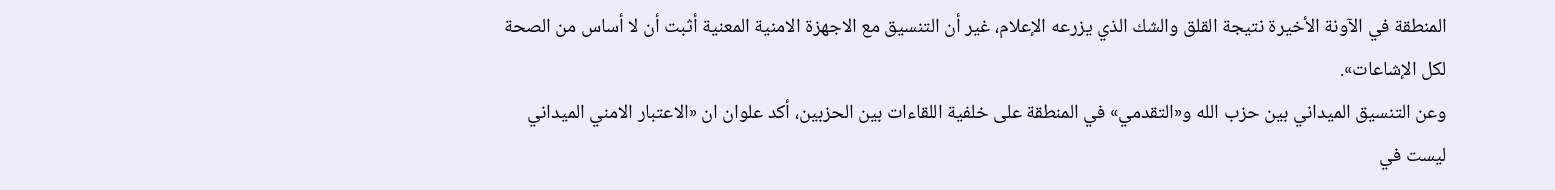المنطقة في الآونة الأخيرة نتيجة القلق والشك الذي يزرعه الإعلام، غير أن التنسيق مع الاجهزة الامنية المعنية أثبت أن لا أساس من الصحة لكل الإشاعات».
وعن التنسيق الميداني بين حزب الله و«التقدمي» في المنطقة على خلفية اللقاءات بين الحزبين، أكد علوان ان «الاعتبار الامني الميداني ليست في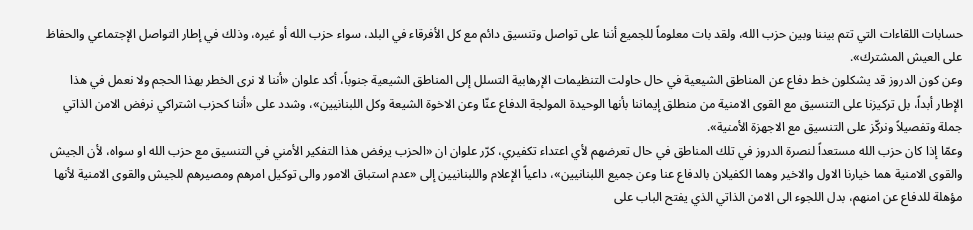حسابات اللقاءات التي تتم بيننا وبين حزب الله، ولقد بات معلوماً للجميع أننا على تواصل وتنسيق دائم مع كل الأفرقاء في البلد، سواء حزب الله أو غيره، وذلك في إطار التواصل الإجتماعي والحفاظ على العيش المشترك».
وعن كون الدروز قد يشكلون خط دفاع عن المناطق الشيعية في حال حاولت التنظيمات الإرهابية التسلل إلى المناطق الشيعية جنوباً، أكد علوان «أننا لا نرى الخطر بهذا الحجم ولا نعمل في هذا الإطار أبداً، بل تركيزنا على التنسيق مع القوى الامنية من منطلق إيماننا بأنها الوحيدة المولجة الدفاع عنّا وعن الاخوة الشيعة وكل اللبنانيين»، وشدد على «أننا كحزب اشتراكي نرفض الامن الذاتي جملة وتفصيلاً ونركّز على التنسيق مع الاجهزة الأمنية».
وعمّا إذا كان حزب الله مستعداً لنصرة الدروز في تلك المناطق في حال تعرضهم لأي اعتداء تكفيري، كرّر علوان ان «الحزب يرفض هذا التفكير الأمني في التنسيق مع حزب الله او سواه، لأن الجيش والقوى الامنية هما خيارنا الاول والاخير وهما الكفيلان بالدفاع عنا وعن جميع اللبنانيين»، داعياً الإعلام واللبنانيين إلى «عدم استباق الامور والى توكيل امرهم ومصيرهم للجيش والقوى الامنية لأنها مؤهلة للدفاع عن امنهم، بدل اللجوء الى الامن الذاتي الذي يفتح الباب على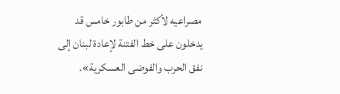مصراعيه لأكثر من طابور خامس قد يدخلون على خط الفتنة لإعادة لبنان إلى نفق الحرب والفوضى العسكرية».